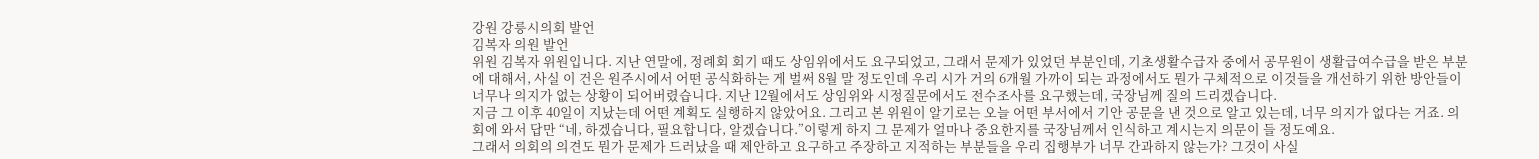강원 강릉시의회 발언
김복자 의원 발언
위원 김복자 위원입니다. 지난 연말에, 정례회 회기 때도 상임위에서도 요구되었고, 그래서 문제가 있었던 부분인데, 기초생활수급자 중에서 공무원이 생활급여수급을 받은 부분에 대해서, 사실 이 건은 원주시에서 어떤 공식화하는 게 벌써 8월 말 정도인데 우리 시가 거의 6개월 가까이 되는 과정에서도 뭔가 구체적으로 이것들을 개선하기 위한 방안들이 너무나 의지가 없는 상황이 되어버렸습니다. 지난 12월에서도 상임위와 시정질문에서도 전수조사를 요구했는데, 국장님께 질의 드리겠습니다.
지금 그 이후 40일이 지났는데 어떤 계획도 실행하지 않았어요. 그리고 본 위원이 알기로는 오늘 어떤 부서에서 기안 공문을 낸 것으로 알고 있는데, 너무 의지가 없다는 거죠. 의회에 와서 답만 “네, 하겠습니다, 필요합니다, 알겠습니다.”이렇게 하지 그 문제가 얼마나 중요한지를 국장님께서 인식하고 계시는지 의문이 들 정도예요.
그래서 의회의 의견도 뭔가 문제가 드러났을 때 제안하고 요구하고 주장하고 지적하는 부분들을 우리 집행부가 너무 간과하지 않는가? 그것이 사실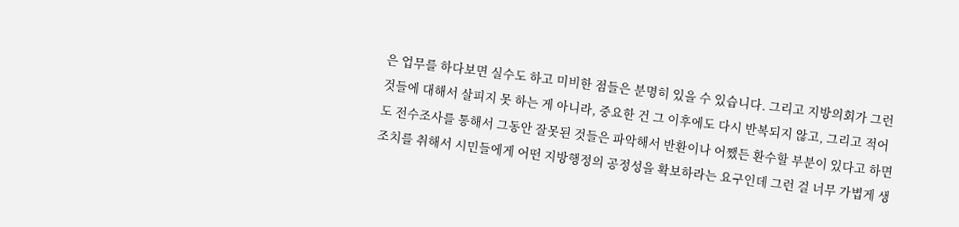은 업무를 하다보면 실수도 하고 미비한 점들은 분명히 있을 수 있습니다. 그리고 지방의회가 그런 것들에 대해서 살피지 못 하는 게 아니라, 중요한 건 그 이후에도 다시 반복되지 않고, 그리고 적어도 전수조사를 통해서 그동안 잘못된 것들은 파악해서 반환이나 어쨌든 환수할 부분이 있다고 하면 조치를 취해서 시민들에게 어떤 지방행정의 공정성을 확보하라는 요구인데 그런 걸 너무 가볍게 생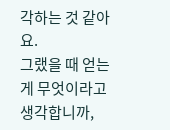각하는 것 같아요.
그랬을 때 얻는 게 무엇이라고 생각합니까,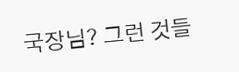국장님? 그런 것들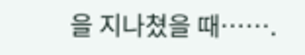을 지나쳤을 때…….